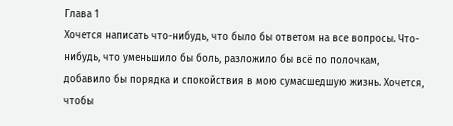Глава 1
Хочется написать что-нибудь, что было бы ответом на все вопросы. Что-нибудь, что уменьшило бы боль, разложило бы всё по полочкам, добавило бы порядка и спокойствия в мою сумасшедшую жизнь. Хочется, чтобы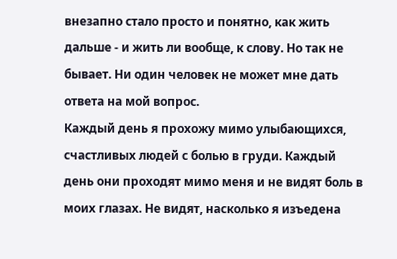внезапно стало просто и понятно, как жить дальше - и жить ли вообще, к слову. Но так не бывает. Ни один человек не может мне дать ответа на мой вопрос.
Каждый день я прохожу мимо улыбающихся, счастливых людей с болью в груди. Каждый день они проходят мимо меня и не видят боль в моих глазах. Не видят, насколько я изъедена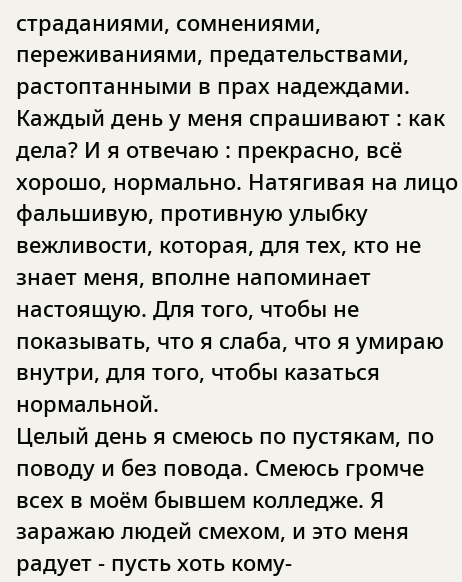страданиями, сомнениями, переживаниями, предательствами, растоптанными в прах надеждами. Каждый день у меня спрашивают : как дела? И я отвечаю : прекрасно, всё хорошо, нормально. Натягивая на лицо фальшивую, противную улыбку вежливости, которая, для тех, кто не знает меня, вполне напоминает настоящую. Для того, чтобы не показывать, что я слаба, что я умираю внутри, для того, чтобы казаться нормальной.
Целый день я смеюсь по пустякам, по поводу и без повода. Смеюсь громче всех в моём бывшем колледже. Я заражаю людей смехом, и это меня радует - пусть хоть кому-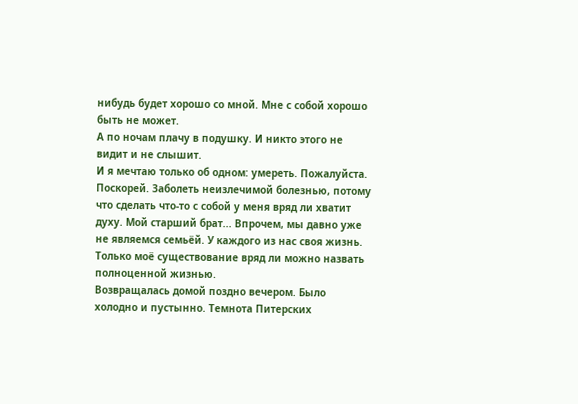нибудь будет хорошо со мной. Мне с собой хорошо быть не может.
А по ночам плачу в подушку. И никто этого не видит и не слышит.
И я мечтаю только об одном: умереть. Пожалуйста. Поскорей. Заболеть неизлечимой болезнью, потому что сделать что-то с собой у меня вряд ли хватит духу. Мой старший брат... Впрочем, мы давно уже не являемся семьёй. У каждого из нас своя жизнь.
Только моё существование вряд ли можно назвать полноценной жизнью.
Возвращалась домой поздно вечером. Было холодно и пустынно. Темнота Питерских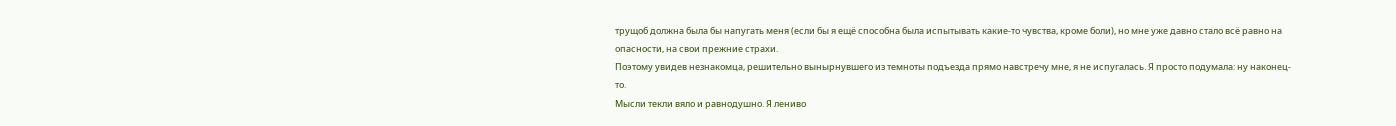трущоб должна была бы напугать меня (если бы я ещё способна была испытывать какие-то чувства, кроме боли), но мне уже давно стало всё равно на опасности, на свои прежние страхи.
Поэтому увидев незнакомца, решительно вынырнувшего из темноты подъезда прямо навстречу мне, я не испугалась. Я просто подумала: ну наконец-то.
Мысли текли вяло и равнодушно. Я лениво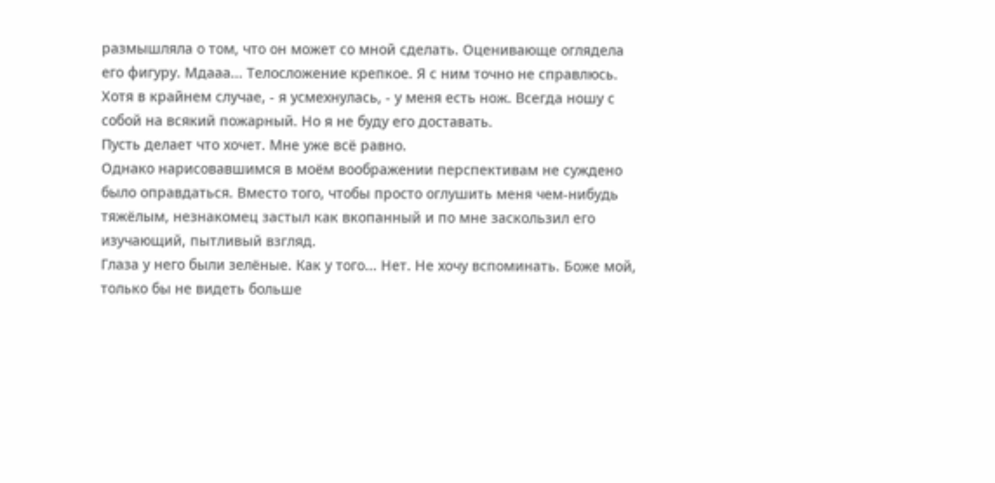размышляла о том, что он может со мной сделать. Оценивающе оглядела его фигуру. Мдааа... Телосложение крепкое. Я с ним точно не справлюсь. Хотя в крайнем случае, - я усмехнулась, - у меня есть нож. Всегда ношу с собой на всякий пожарный. Но я не буду его доставать.
Пусть делает что хочет. Мне уже всё равно.
Однако нарисовавшимся в моём воображении перспективам не суждено было оправдаться. Вместо того, чтобы просто оглушить меня чем-нибудь тяжёлым, незнакомец застыл как вкопанный и по мне заскользил его изучающий, пытливый взгляд.
Глаза у него были зелёные. Как у того... Нет. Не хочу вспоминать. Боже мой, только бы не видеть больше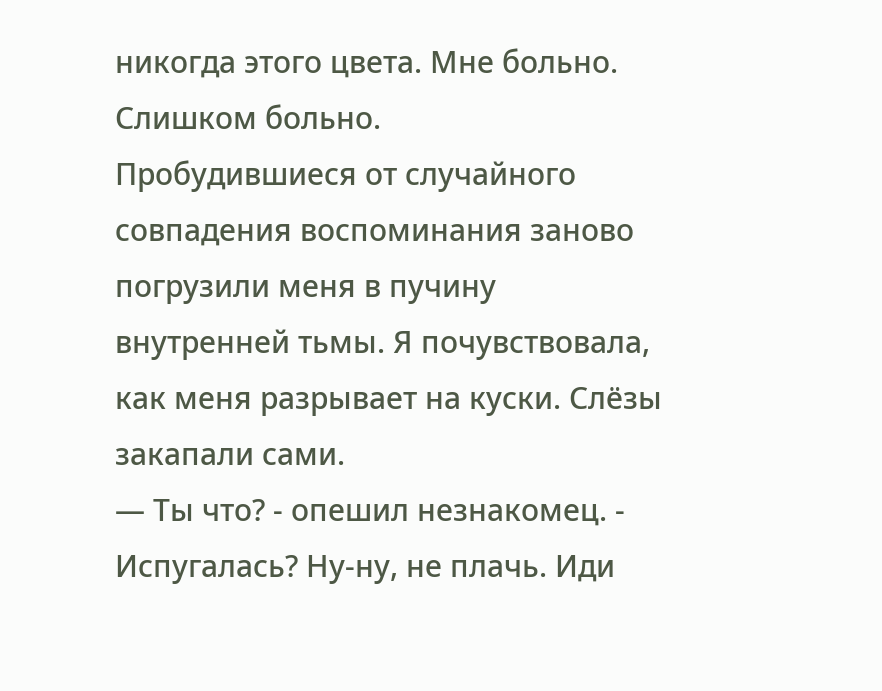никогда этого цвета. Мне больно. Слишком больно.
Пробудившиеся от случайного совпадения воспоминания заново погрузили меня в пучину внутренней тьмы. Я почувствовала, как меня разрывает на куски. Слёзы закапали сами.
— Ты что? - опешил незнакомец. - Испугалась? Ну-ну, не плачь. Иди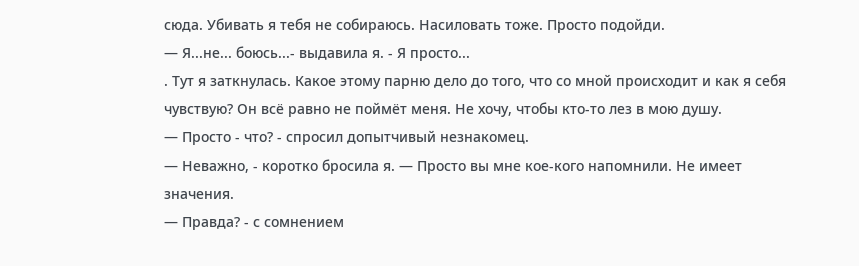сюда. Убивать я тебя не собираюсь. Насиловать тоже. Просто подойди.
— Я...не... боюсь...- выдавила я. - Я просто...
. Тут я заткнулась. Какое этому парню дело до того, что со мной происходит и как я себя чувствую? Он всё равно не поймёт меня. Не хочу, чтобы кто-то лез в мою душу.
— Просто - что? - спросил допытчивый незнакомец.
— Неважно, - коротко бросила я. — Просто вы мне кое-кого напомнили. Не имеет значения.
— Правда? - с сомнением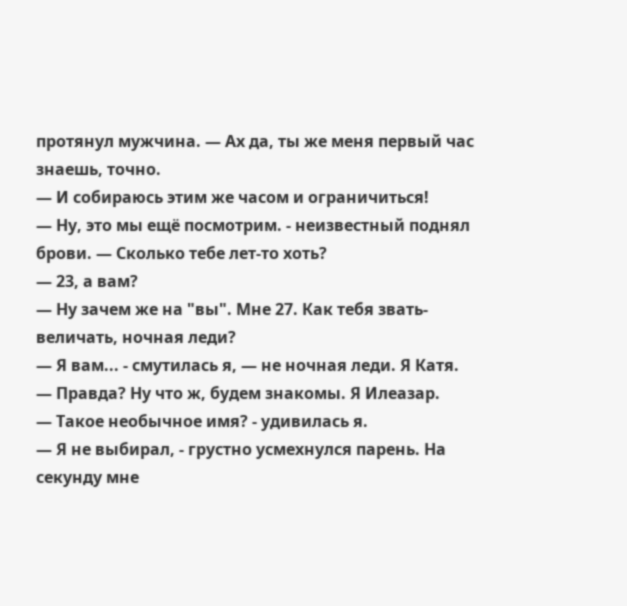протянул мужчина. — Ах да, ты же меня первый час знаешь, точно.
— И собираюсь этим же часом и ограничиться!
— Ну, это мы ещё посмотрим. - неизвестный поднял брови. — Сколько тебе лет-то хоть?
— 23, а вам?
— Ну зачем же на "вы". Мне 27. Как тебя звать-величать, ночная леди?
— Я вам... - смутилась я, — не ночная леди. Я Катя.
— Правда? Ну что ж, будем знакомы. Я Илеазар.
— Такое необычное имя? - удивилась я.
— Я не выбирал, - грустно усмехнулся парень. На секунду мне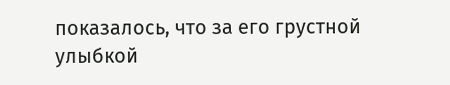показалось, что за его грустной улыбкой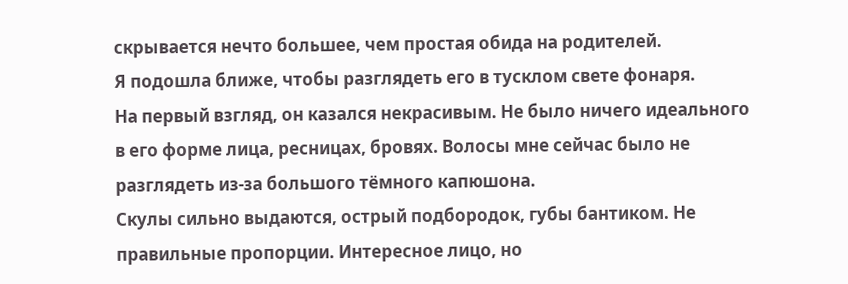скрывается нечто большее, чем простая обида на родителей.
Я подошла ближе, чтобы разглядеть его в тусклом свете фонаря.
На первый взгляд, он казался некрасивым. Не было ничего идеального в его форме лица, ресницах, бровях. Волосы мне сейчас было не разглядеть из-за большого тёмного капюшона.
Скулы сильно выдаются, острый подбородок, губы бантиком. Не правильные пропорции. Интересное лицо, но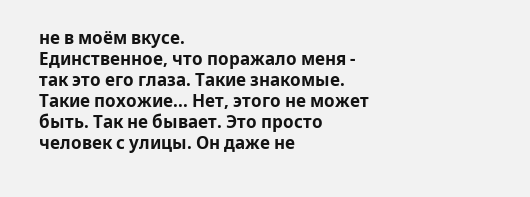не в моём вкусе.
Единственное, что поражало меня - так это его глаза. Такие знакомые. Такие похожие... Нет, этого не может быть. Так не бывает. Это просто человек с улицы. Он даже не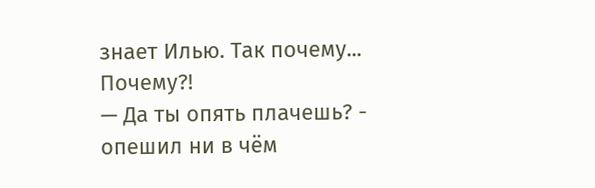знает Илью. Так почему... Почему?!
— Да ты опять плачешь? - опешил ни в чём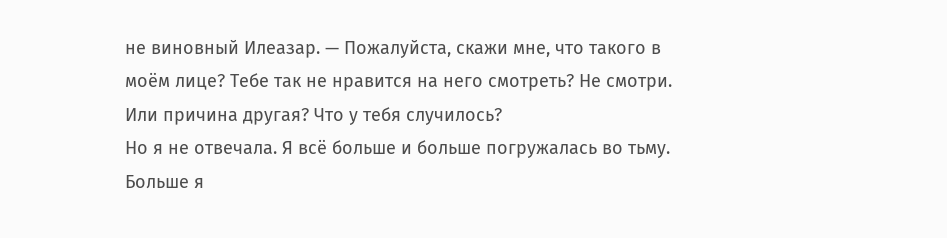не виновный Илеазар. — Пожалуйста, скажи мне, что такого в моём лице? Тебе так не нравится на него смотреть? Не смотри. Или причина другая? Что у тебя случилось?
Но я не отвечала. Я всё больше и больше погружалась во тьму.
Больше я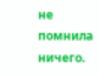не помнила ничего.